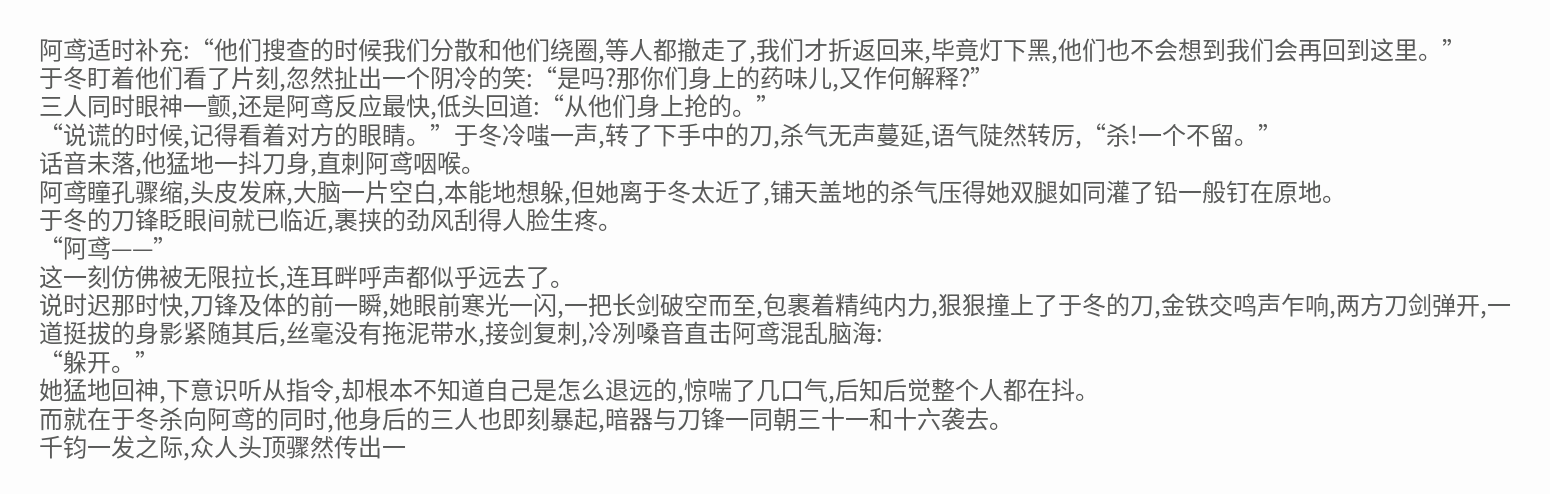阿鸢适时补充:“他们搜查的时候我们分散和他们绕圈,等人都撤走了,我们才折返回来,毕竟灯下黑,他们也不会想到我们会再回到这里。”
于冬盯着他们看了片刻,忽然扯出一个阴冷的笑:“是吗?那你们身上的药味儿,又作何解释?”
三人同时眼神一颤,还是阿鸢反应最快,低头回道:“从他们身上抢的。”
“说谎的时候,记得看着对方的眼睛。”于冬冷嗤一声,转了下手中的刀,杀气无声蔓延,语气陡然转厉,“杀!一个不留。”
话音未落,他猛地一抖刀身,直刺阿鸢咽喉。
阿鸢瞳孔骤缩,头皮发麻,大脑一片空白,本能地想躲,但她离于冬太近了,铺天盖地的杀气压得她双腿如同灌了铅一般钉在原地。
于冬的刀锋眨眼间就已临近,裹挟的劲风刮得人脸生疼。
“阿鸢——”
这一刻仿佛被无限拉长,连耳畔呼声都似乎远去了。
说时迟那时快,刀锋及体的前一瞬,她眼前寒光一闪,一把长剑破空而至,包裹着精纯内力,狠狠撞上了于冬的刀,金铁交鸣声乍响,两方刀剑弹开,一道挺拔的身影紧随其后,丝毫没有拖泥带水,接剑复刺,冷冽嗓音直击阿鸢混乱脑海:
“躲开。”
她猛地回神,下意识听从指令,却根本不知道自己是怎么退远的,惊喘了几口气,后知后觉整个人都在抖。
而就在于冬杀向阿鸢的同时,他身后的三人也即刻暴起,暗器与刀锋一同朝三十一和十六袭去。
千钧一发之际,众人头顶骤然传出一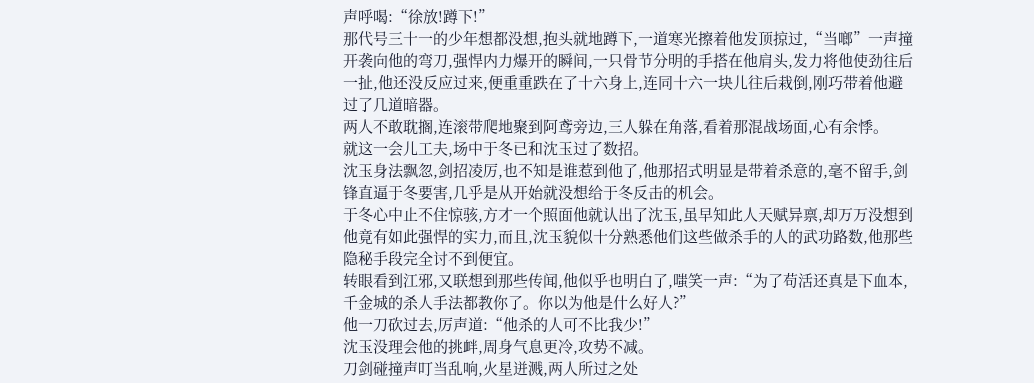声呼喝:“徐放!蹲下!”
那代号三十一的少年想都没想,抱头就地蹲下,一道寒光擦着他发顶掠过,“当啷”一声撞开袭向他的弯刀,强悍内力爆开的瞬间,一只骨节分明的手搭在他肩头,发力将他使劲往后一扯,他还没反应过来,便重重跌在了十六身上,连同十六一块儿往后栽倒,刚巧带着他避过了几道暗器。
两人不敢耽搁,连滚带爬地聚到阿鸢旁边,三人躲在角落,看着那混战场面,心有余悸。
就这一会儿工夫,场中于冬已和沈玉过了数招。
沈玉身法飘忽,剑招凌厉,也不知是谁惹到他了,他那招式明显是带着杀意的,毫不留手,剑锋直逼于冬要害,几乎是从开始就没想给于冬反击的机会。
于冬心中止不住惊骇,方才一个照面他就认出了沈玉,虽早知此人天赋异禀,却万万没想到他竟有如此强悍的实力,而且,沈玉貌似十分熟悉他们这些做杀手的人的武功路数,他那些隐秘手段完全讨不到便宜。
转眼看到江邪,又联想到那些传闻,他似乎也明白了,嗤笑一声:“为了苟活还真是下血本,千金城的杀人手法都教你了。你以为他是什么好人?”
他一刀砍过去,厉声道:“他杀的人可不比我少!”
沈玉没理会他的挑衅,周身气息更冷,攻势不减。
刀剑碰撞声叮当乱响,火星迸溅,两人所过之处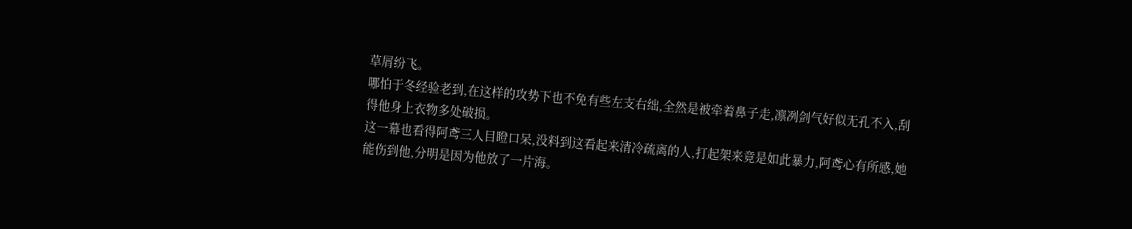草屑纷飞。
哪怕于冬经验老到,在这样的攻势下也不免有些左支右绌,全然是被牵着鼻子走,凛冽剑气好似无孔不入,刮得他身上衣物多处破损。
这一幕也看得阿鸢三人目瞪口呆,没料到这看起来清冷疏离的人,打起架来竟是如此暴力,阿鸢心有所感,她能伤到他,分明是因为他放了一片海。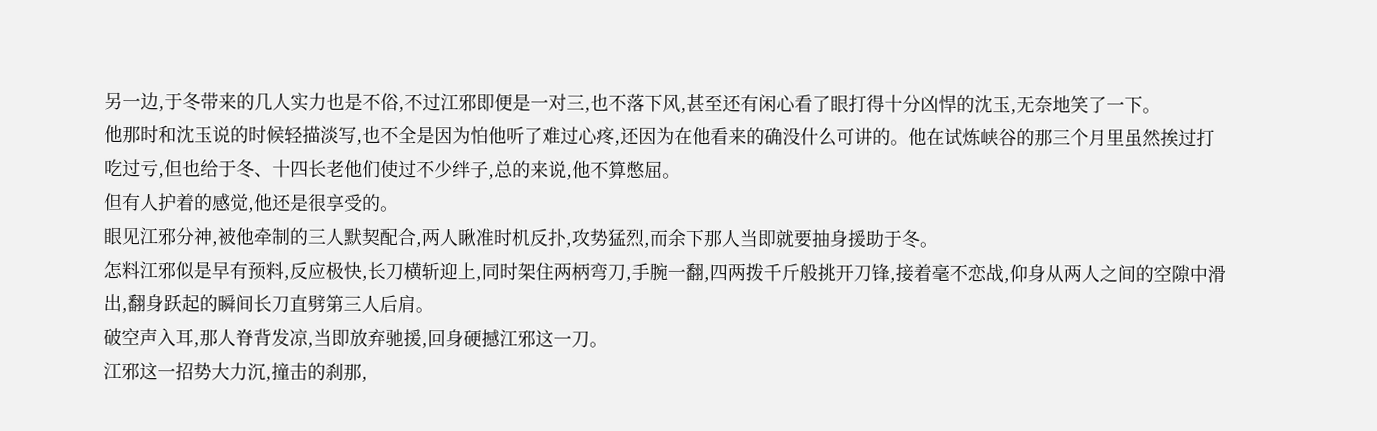另一边,于冬带来的几人实力也是不俗,不过江邪即便是一对三,也不落下风,甚至还有闲心看了眼打得十分凶悍的沈玉,无奈地笑了一下。
他那时和沈玉说的时候轻描淡写,也不全是因为怕他听了难过心疼,还因为在他看来的确没什么可讲的。他在试炼峡谷的那三个月里虽然挨过打吃过亏,但也给于冬、十四长老他们使过不少绊子,总的来说,他不算憋屈。
但有人护着的感觉,他还是很享受的。
眼见江邪分神,被他牵制的三人默契配合,两人瞅准时机反扑,攻势猛烈,而余下那人当即就要抽身援助于冬。
怎料江邪似是早有预料,反应极快,长刀横斩迎上,同时架住两柄弯刀,手腕一翻,四两拨千斤般挑开刀锋,接着毫不恋战,仰身从两人之间的空隙中滑出,翻身跃起的瞬间长刀直劈第三人后肩。
破空声入耳,那人脊背发凉,当即放弃驰援,回身硬撼江邪这一刀。
江邪这一招势大力沉,撞击的刹那,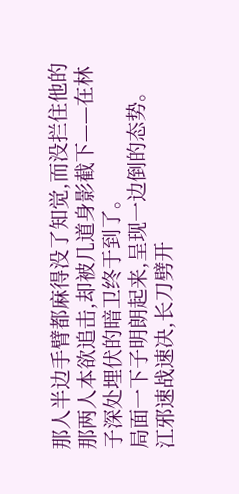那人半边手臂都麻得没了知觉,而没拦住他的那两人本欲追击,却被几道身影截下——在林子深处埋伏的暗卫终于到了。
局面一下子明朗起来,呈现一边倒的态势。
江邪速战速决,长刀劈开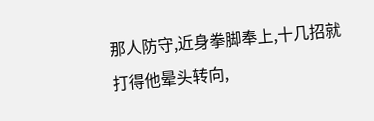那人防守,近身拳脚奉上,十几招就打得他晕头转向,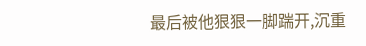最后被他狠狠一脚踹开,沉重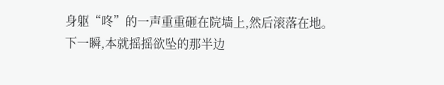身躯“咚”的一声重重砸在院墙上,然后滚落在地。
下一瞬,本就摇摇欲坠的那半边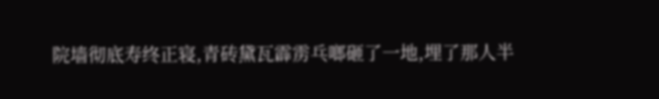院墙彻底寿终正寝,青砖黛瓦霹雳乓啷砸了一地,埋了那人半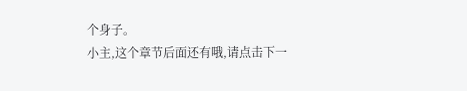个身子。
小主,这个章节后面还有哦,请点击下一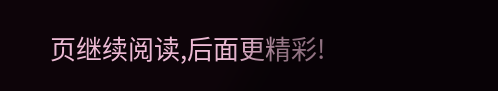页继续阅读,后面更精彩!